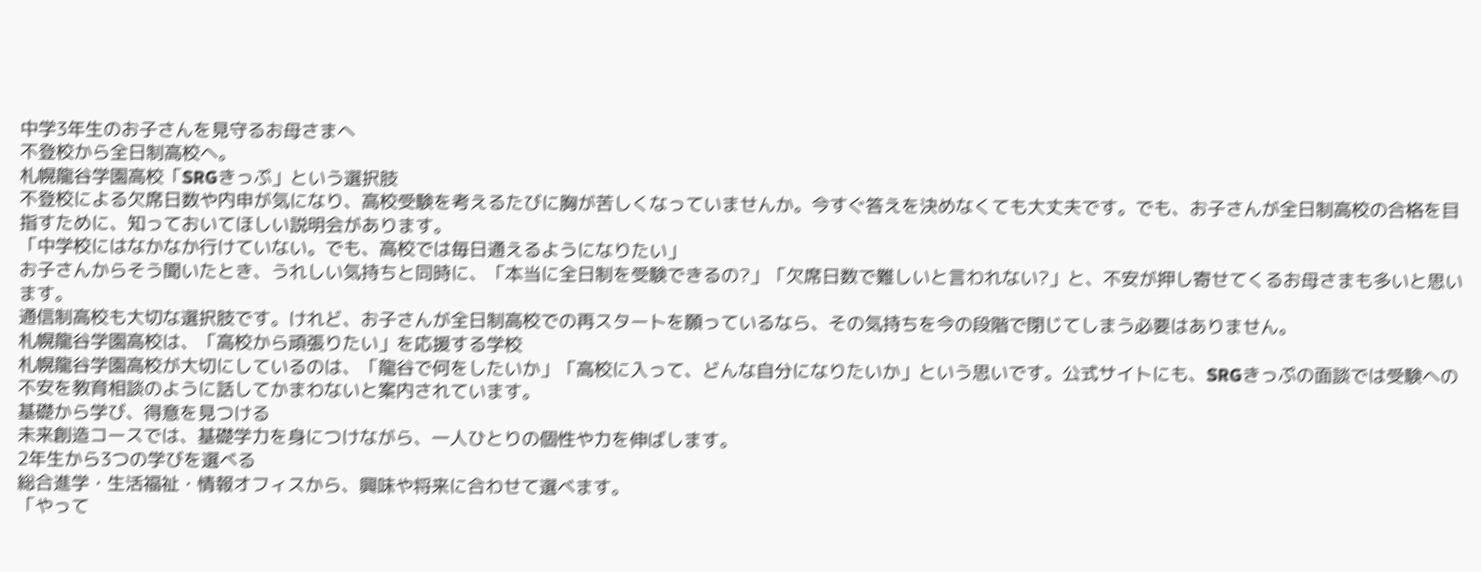中学3年生のお子さんを見守るお母さまへ
不登校から全日制高校へ。
札幌龍谷学園高校「SRGきっぷ」という選択肢
不登校による欠席日数や内申が気になり、高校受験を考えるたびに胸が苦しくなっていませんか。今すぐ答えを決めなくても大丈夫です。でも、お子さんが全日制高校の合格を目指すために、知っておいてほしい説明会があります。
「中学校にはなかなか行けていない。でも、高校では毎日通えるようになりたい」
お子さんからそう聞いたとき、うれしい気持ちと同時に、「本当に全日制を受験できるの?」「欠席日数で難しいと言われない?」と、不安が押し寄せてくるお母さまも多いと思います。
通信制高校も大切な選択肢です。けれど、お子さんが全日制高校での再スタートを願っているなら、その気持ちを今の段階で閉じてしまう必要はありません。
札幌龍谷学園高校は、「高校から頑張りたい」を応援する学校
札幌龍谷学園高校が大切にしているのは、「龍谷で何をしたいか」「高校に入って、どんな自分になりたいか」という思いです。公式サイトにも、SRGきっぷの面談では受験への不安を教育相談のように話してかまわないと案内されています。
基礎から学び、得意を見つける
未来創造コースでは、基礎学力を身につけながら、一人ひとりの個性や力を伸ばします。
2年生から3つの学びを選べる
総合進学・生活福祉・情報オフィスから、興味や将来に合わせて選べます。
「やって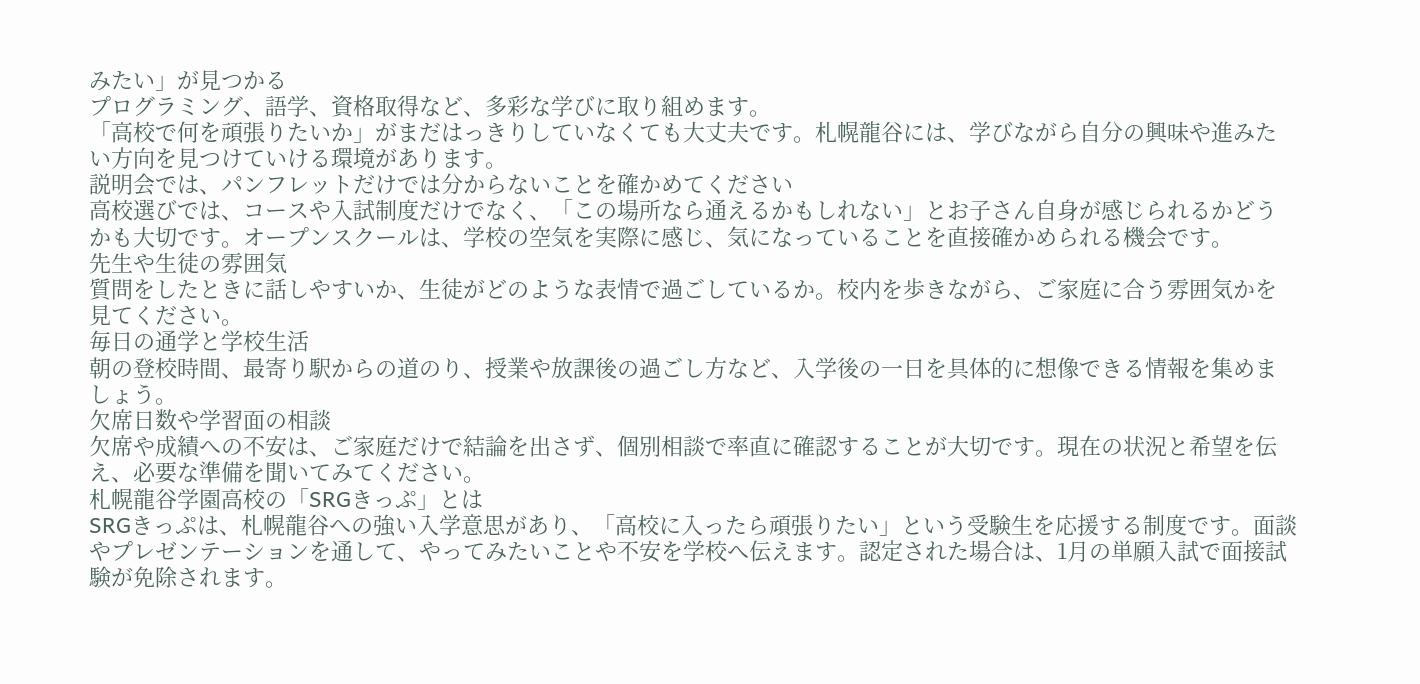みたい」が見つかる
プログラミング、語学、資格取得など、多彩な学びに取り組めます。
「高校で何を頑張りたいか」がまだはっきりしていなくても大丈夫です。札幌龍谷には、学びながら自分の興味や進みたい方向を見つけていける環境があります。
説明会では、パンフレットだけでは分からないことを確かめてください
高校選びでは、コースや入試制度だけでなく、「この場所なら通えるかもしれない」とお子さん自身が感じられるかどうかも大切です。オープンスクールは、学校の空気を実際に感じ、気になっていることを直接確かめられる機会です。
先生や生徒の雰囲気
質問をしたときに話しやすいか、生徒がどのような表情で過ごしているか。校内を歩きながら、ご家庭に合う雰囲気かを見てください。
毎日の通学と学校生活
朝の登校時間、最寄り駅からの道のり、授業や放課後の過ごし方など、入学後の一日を具体的に想像できる情報を集めましょう。
欠席日数や学習面の相談
欠席や成績への不安は、ご家庭だけで結論を出さず、個別相談で率直に確認することが大切です。現在の状況と希望を伝え、必要な準備を聞いてみてください。
札幌龍谷学園高校の「SRGきっぷ」とは
SRGきっぷは、札幌龍谷への強い入学意思があり、「高校に入ったら頑張りたい」という受験生を応援する制度です。面談やプレゼンテーションを通して、やってみたいことや不安を学校へ伝えます。認定された場合は、1月の単願入試で面接試験が免除されます。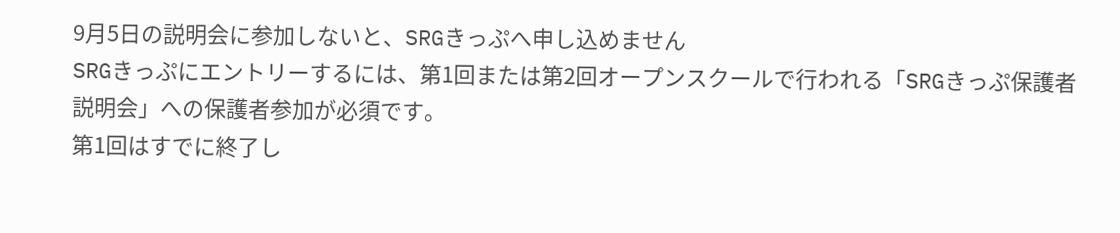9月5日の説明会に参加しないと、SRGきっぷへ申し込めません
SRGきっぷにエントリーするには、第1回または第2回オープンスクールで行われる「SRGきっぷ保護者説明会」への保護者参加が必須です。
第1回はすでに終了し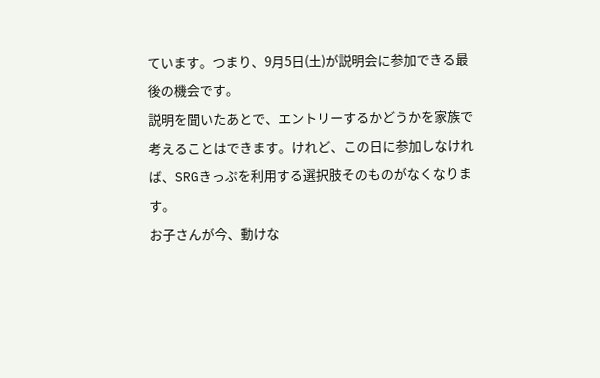ています。つまり、9月5日(土)が説明会に参加できる最後の機会です。
説明を聞いたあとで、エントリーするかどうかを家族で考えることはできます。けれど、この日に参加しなければ、SRGきっぷを利用する選択肢そのものがなくなります。
お子さんが今、動けな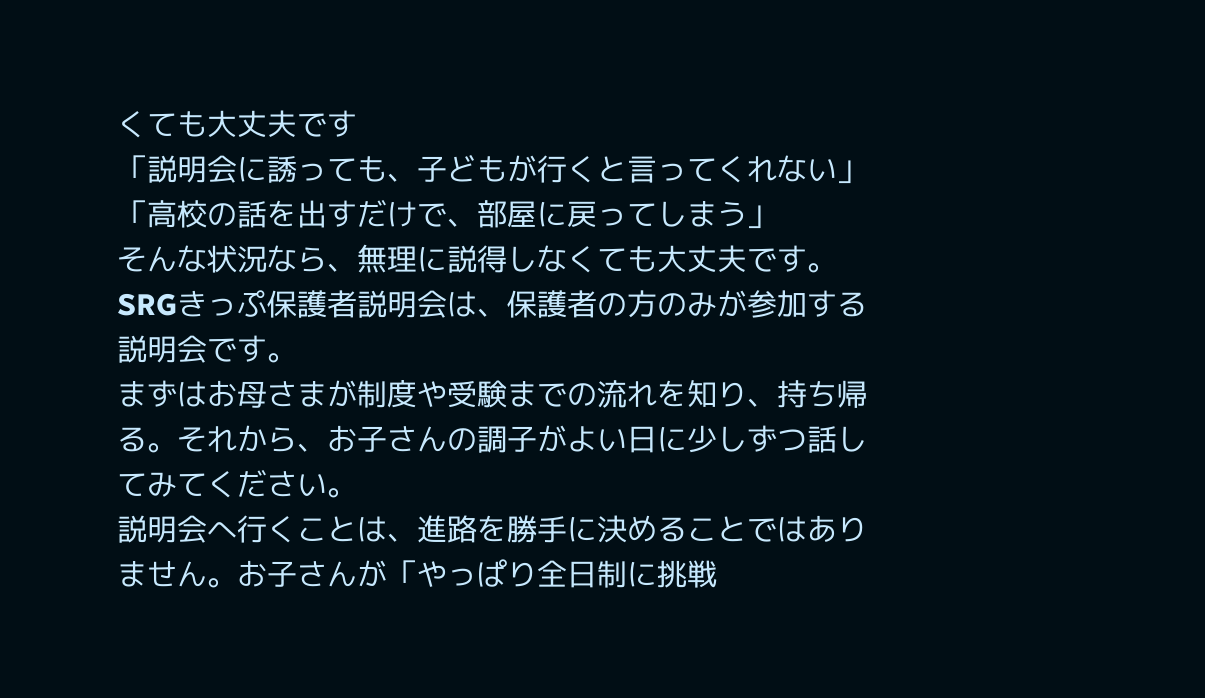くても大丈夫です
「説明会に誘っても、子どもが行くと言ってくれない」
「高校の話を出すだけで、部屋に戻ってしまう」
そんな状況なら、無理に説得しなくても大丈夫です。SRGきっぷ保護者説明会は、保護者の方のみが参加する説明会です。
まずはお母さまが制度や受験までの流れを知り、持ち帰る。それから、お子さんの調子がよい日に少しずつ話してみてください。
説明会へ行くことは、進路を勝手に決めることではありません。お子さんが「やっぱり全日制に挑戦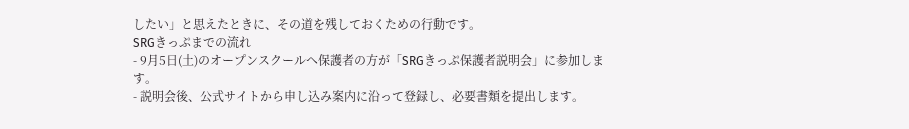したい」と思えたときに、その道を残しておくための行動です。
SRGきっぷまでの流れ
- 9月5日(土)のオープンスクールへ保護者の方が「SRGきっぷ保護者説明会」に参加します。
- 説明会後、公式サイトから申し込み案内に沿って登録し、必要書類を提出します。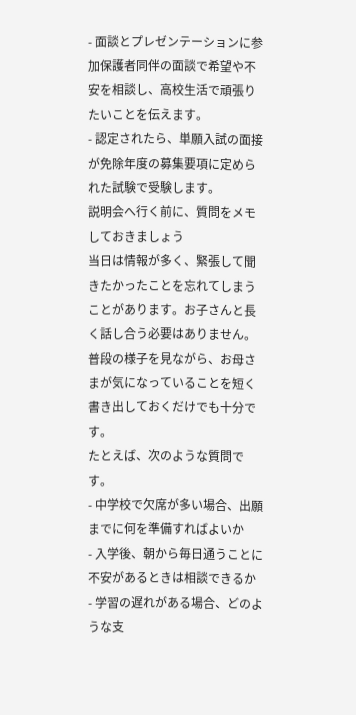- 面談とプレゼンテーションに参加保護者同伴の面談で希望や不安を相談し、高校生活で頑張りたいことを伝えます。
- 認定されたら、単願入試の面接が免除年度の募集要項に定められた試験で受験します。
説明会へ行く前に、質問をメモしておきましょう
当日は情報が多く、緊張して聞きたかったことを忘れてしまうことがあります。お子さんと長く話し合う必要はありません。普段の様子を見ながら、お母さまが気になっていることを短く書き出しておくだけでも十分です。
たとえば、次のような質問です。
- 中学校で欠席が多い場合、出願までに何を準備すればよいか
- 入学後、朝から毎日通うことに不安があるときは相談できるか
- 学習の遅れがある場合、どのような支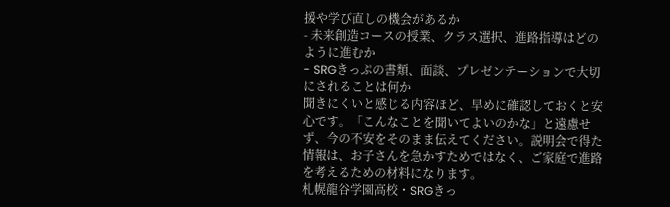援や学び直しの機会があるか
- 未来創造コースの授業、クラス選択、進路指導はどのように進むか
- SRGきっぷの書類、面談、プレゼンテーションで大切にされることは何か
聞きにくいと感じる内容ほど、早めに確認しておくと安心です。「こんなことを聞いてよいのかな」と遠慮せず、今の不安をそのまま伝えてください。説明会で得た情報は、お子さんを急かすためではなく、ご家庭で進路を考えるための材料になります。
札幌龍谷学園高校・SRGきっ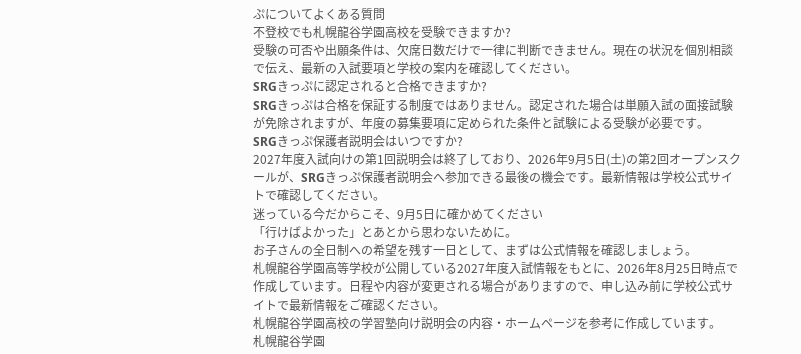ぷについてよくある質問
不登校でも札幌龍谷学園高校を受験できますか?
受験の可否や出願条件は、欠席日数だけで一律に判断できません。現在の状況を個別相談で伝え、最新の入試要項と学校の案内を確認してください。
SRGきっぷに認定されると合格できますか?
SRGきっぷは合格を保証する制度ではありません。認定された場合は単願入試の面接試験が免除されますが、年度の募集要項に定められた条件と試験による受験が必要です。
SRGきっぷ保護者説明会はいつですか?
2027年度入試向けの第1回説明会は終了しており、2026年9月5日(土)の第2回オープンスクールが、SRGきっぷ保護者説明会へ参加できる最後の機会です。最新情報は学校公式サイトで確認してください。
迷っている今だからこそ、9月5日に確かめてください
「行けばよかった」とあとから思わないために。
お子さんの全日制への希望を残す一日として、まずは公式情報を確認しましょう。
札幌龍谷学園高等学校が公開している2027年度入試情報をもとに、2026年8月25日時点で作成しています。日程や内容が変更される場合がありますので、申し込み前に学校公式サイトで最新情報をご確認ください。
札幌龍谷学園高校の学習塾向け説明会の内容・ホームページを参考に作成しています。
札幌龍谷学園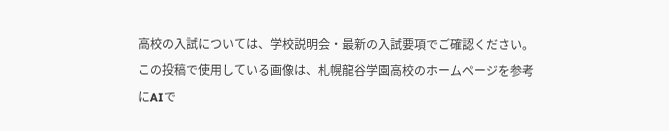高校の入試については、学校説明会・最新の入試要項でご確認ください。
この投稿で使用している画像は、札幌龍谷学園高校のホームページを参考にAIで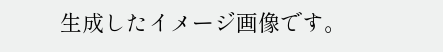生成したイメージ画像です。